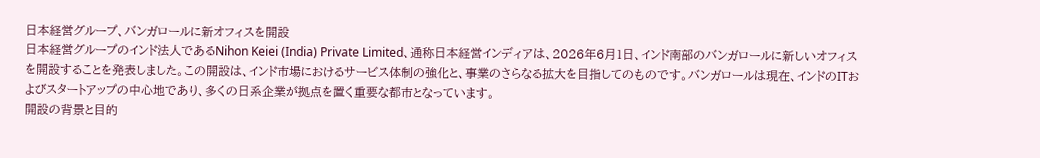日本経営グループ、バンガロールに新オフィスを開設
日本経営グループのインド法人であるNihon Keiei (India) Private Limited、通称日本経営インディアは、2026年6月1日、インド南部のバンガロールに新しいオフィスを開設することを発表しました。この開設は、インド市場におけるサービス体制の強化と、事業のさらなる拡大を目指してのものです。バンガロールは現在、インドのITおよびスタートアップの中心地であり、多くの日系企業が拠点を置く重要な都市となっています。
開設の背景と目的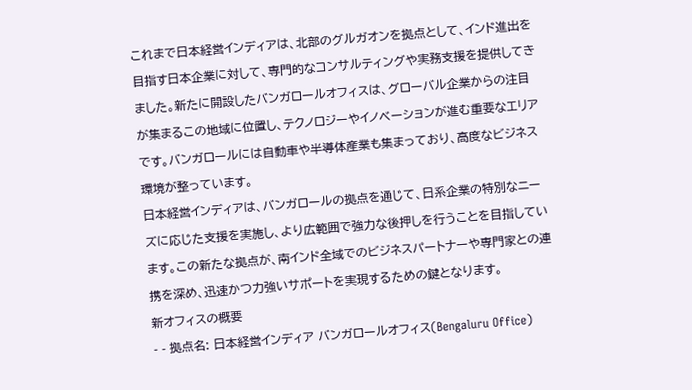これまで日本経営インディアは、北部のグルガオンを拠点として、インド進出を目指す日本企業に対して、専門的なコンサルティングや実務支援を提供してきました。新たに開設したバンガロールオフィスは、グローバル企業からの注目が集まるこの地域に位置し、テクノロジーやイノベーションが進む重要なエリアです。バンガロールには自動車や半導体産業も集まっており、高度なビジネス環境が整っています。
日本経営インディアは、バンガロールの拠点を通じて、日系企業の特別なニーズに応じた支援を実施し、より広範囲で強力な後押しを行うことを目指しています。この新たな拠点が、南インド全域でのビジネスパートナーや専門家との連携を深め、迅速かつ力強いサポートを実現するための鍵となります。
新オフィスの概要
- - 拠点名: 日本経営インディア バンガロールオフィス(Bengaluru Office)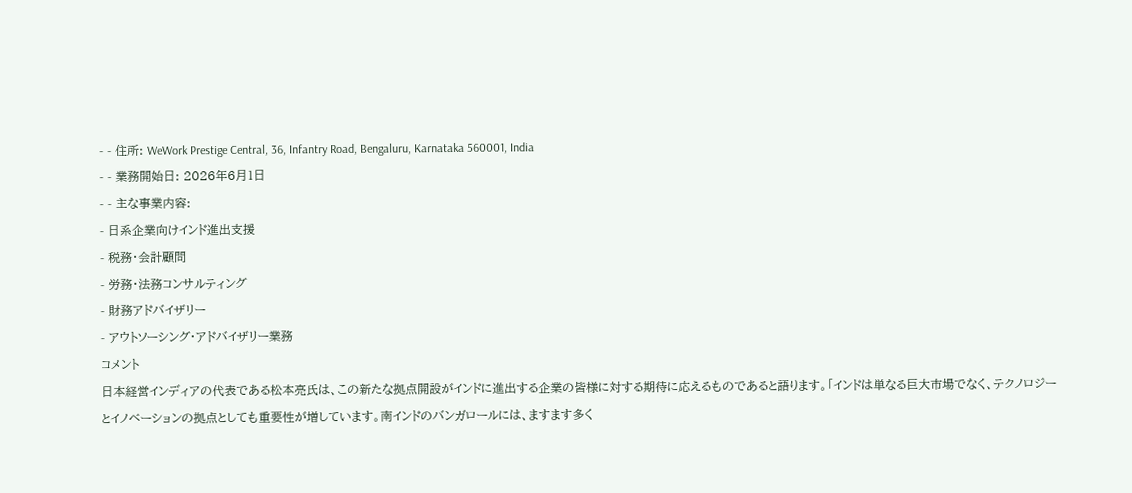- - 住所: WeWork Prestige Central, 36, Infantry Road, Bengaluru, Karnataka 560001, India
- - 業務開始日: 2026年6月1日
- - 主な事業内容:
- 日系企業向けインド進出支援
- 税務・会計顧問
- 労務・法務コンサルティング
- 財務アドバイザリー
- アウトソーシング・アドバイザリー業務
コメント
日本経営インディアの代表である松本亮氏は、この新たな拠点開設がインドに進出する企業の皆様に対する期待に応えるものであると語ります。「インドは単なる巨大市場でなく、テクノロジーとイノベーションの拠点としても重要性が増しています。南インドのバンガロールには、ますます多く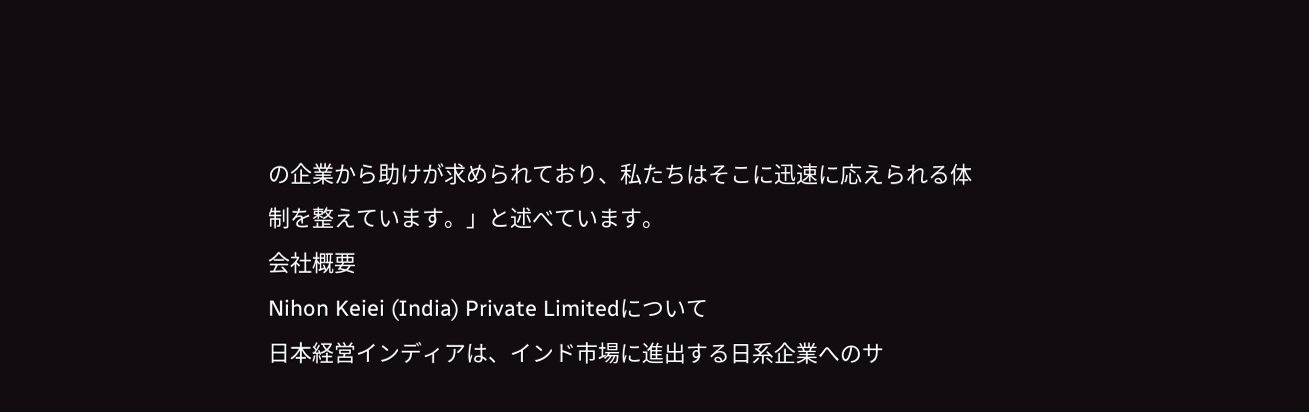の企業から助けが求められており、私たちはそこに迅速に応えられる体制を整えています。」と述べています。
会社概要
Nihon Keiei (India) Private Limitedについて
日本経営インディアは、インド市場に進出する日系企業へのサ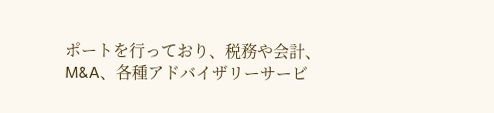ポートを行っており、税務や会計、M&A、各種アドバイザリーサービ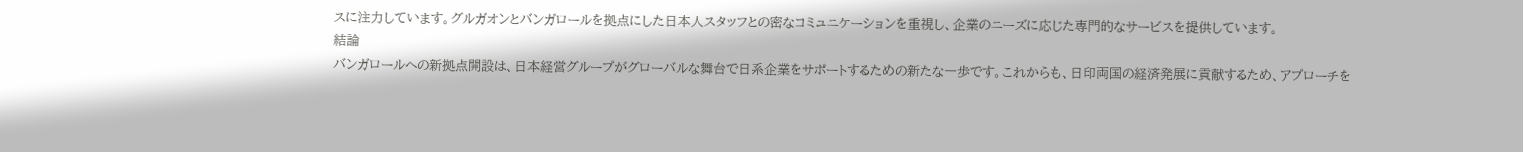スに注力しています。グルガオンとバンガロールを拠点にした日本人スタッフとの密なコミュニケーションを重視し、企業のニーズに応じた専門的なサービスを提供しています。
結論
バンガロールへの新拠点開設は、日本経営グループがグローバルな舞台で日系企業をサポートするための新たな一歩です。これからも、日印両国の経済発展に貢献するため、アプローチを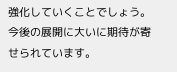強化していくことでしょう。今後の展開に大いに期待が寄せられています。